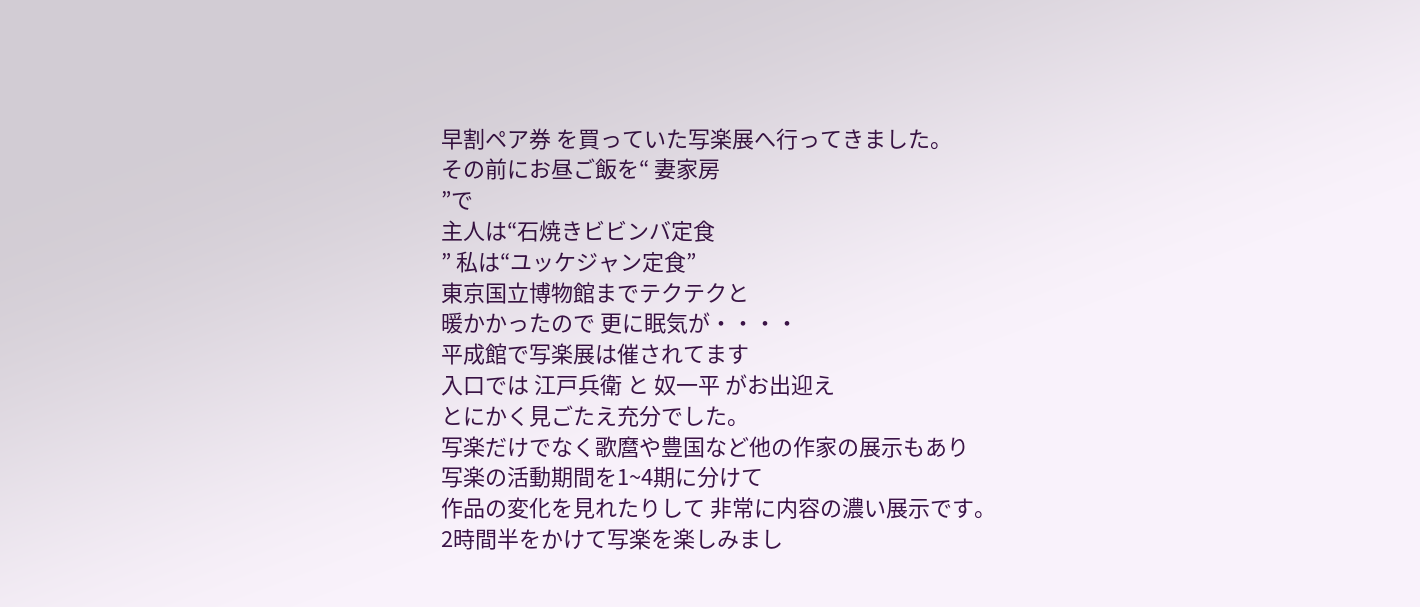早割ペア券 を買っていた写楽展へ行ってきました。
その前にお昼ご飯を“ 妻家房
”で
主人は“石焼きビビンバ定食
” 私は“ユッケジャン定食”
東京国立博物館までテクテクと
暖かかったので 更に眠気が・・・・
平成館で写楽展は催されてます
入口では 江戸兵衛 と 奴一平 がお出迎え
とにかく見ごたえ充分でした。
写楽だけでなく歌麿や豊国など他の作家の展示もあり
写楽の活動期間を1~4期に分けて
作品の変化を見れたりして 非常に内容の濃い展示です。
2時間半をかけて写楽を楽しみまし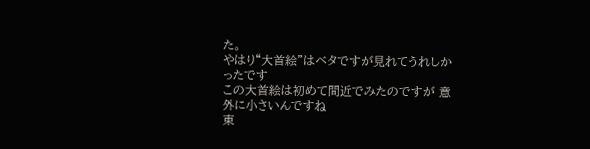た。
やはり“大首絵”はベタですが見れてうれしかったです
この大首絵は初めて間近でみたのですが 意外に小さいんですね
東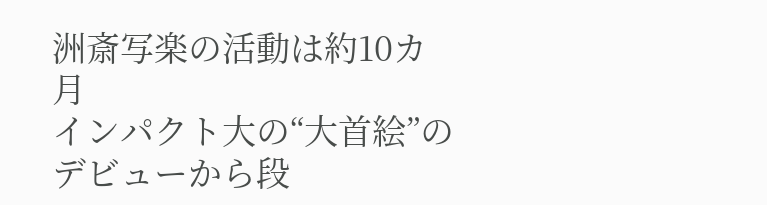洲斎写楽の活動は約10カ月
インパクト大の“大首絵”のデビューから段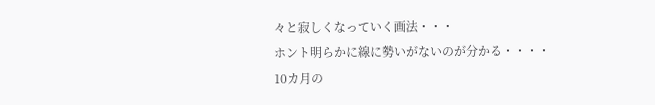々と寂しくなっていく画法・・・
ホント明らかに線に勢いがないのが分かる・・・・
10カ月の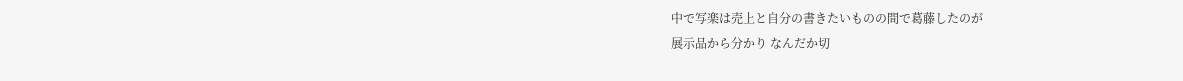中で写楽は売上と自分の書きたいものの間で葛藤したのが
展示品から分かり なんだか切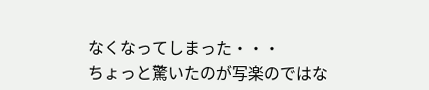なくなってしまった・・・
ちょっと驚いたのが写楽のではな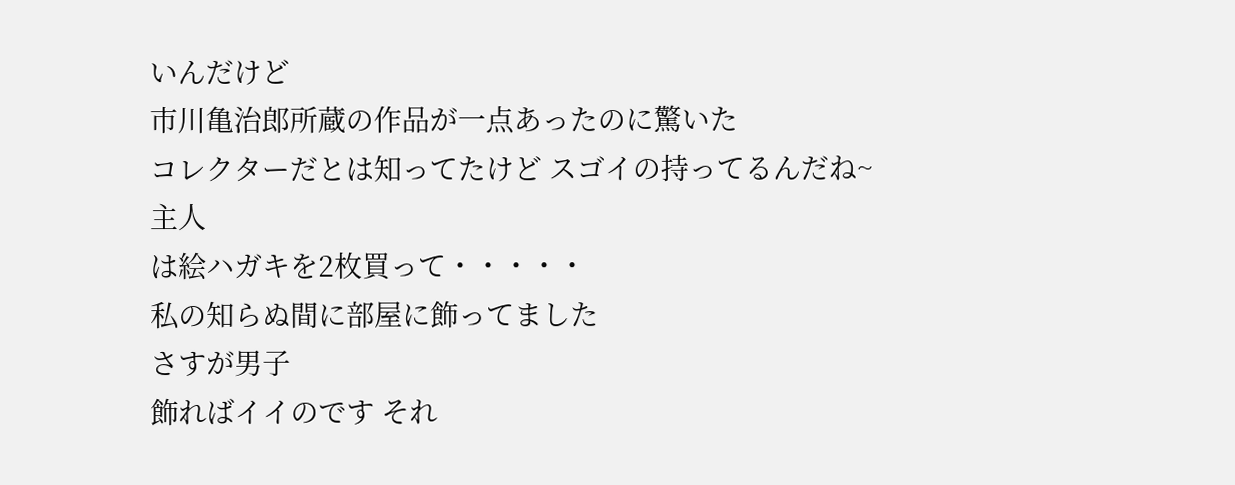いんだけど
市川亀治郎所蔵の作品が一点あったのに驚いた
コレクターだとは知ってたけど スゴイの持ってるんだね~
主人
は絵ハガキを2枚買って・・・・・
私の知らぬ間に部屋に飾ってました
さすが男子
飾ればイイのです それ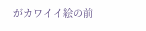がカワイイ絵の前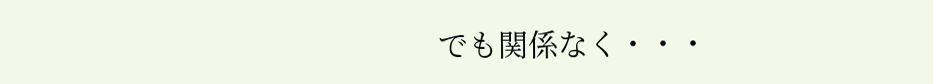でも関係なく・・・